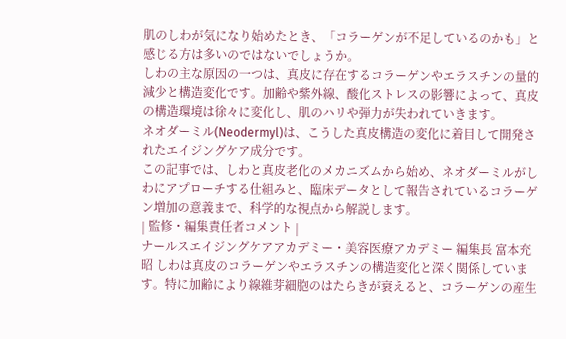肌のしわが気になり始めたとき、「コラーゲンが不足しているのかも」と感じる方は多いのではないでしょうか。
しわの主な原因の一つは、真皮に存在するコラーゲンやエラスチンの量的減少と構造変化です。加齢や紫外線、酸化ストレスの影響によって、真皮の構造環境は徐々に変化し、肌のハリや弾力が失われていきます。
ネオダーミル(Neodermyl)は、こうした真皮構造の変化に着目して開発されたエイジングケア成分です。
この記事では、しわと真皮老化のメカニズムから始め、ネオダーミルがしわにアプローチする仕組みと、臨床データとして報告されているコラーゲン増加の意義まで、科学的な視点から解説します。
| 監修・編集責任者コメント |
ナールスエイジングケアアカデミー・美容医療アカデミー 編集長 富本充昭 しわは真皮のコラーゲンやエラスチンの構造変化と深く関係しています。特に加齢により線維芽細胞のはたらきが衰えると、コラーゲンの産生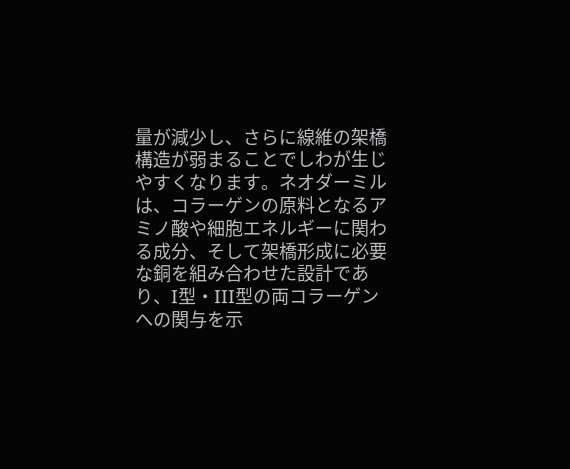量が減少し、さらに線維の架橋構造が弱まることでしわが生じやすくなります。ネオダーミルは、コラーゲンの原料となるアミノ酸や細胞エネルギーに関わる成分、そして架橋形成に必要な銅を組み合わせた設計であり、I型・III型の両コラーゲンへの関与を示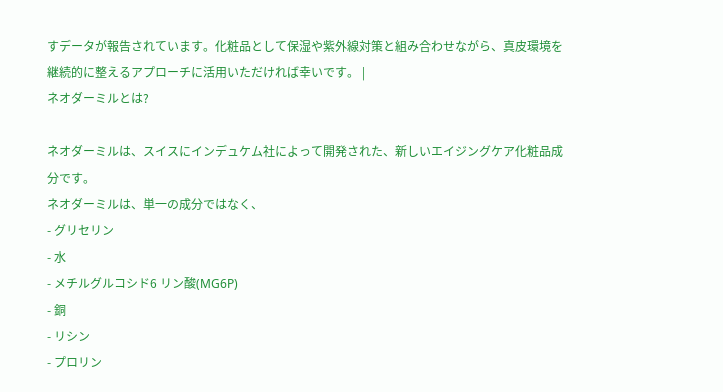すデータが報告されています。化粧品として保湿や紫外線対策と組み合わせながら、真皮環境を継続的に整えるアプローチに活用いただければ幸いです。 |
ネオダーミルとは?

ネオダーミルは、スイスにインデュケム社によって開発された、新しいエイジングケア化粧品成分です。
ネオダーミルは、単一の成分ではなく、
- グリセリン
- 水
- メチルグルコシド6 リン酸(MG6P)
- 銅
- リシン
- プロリン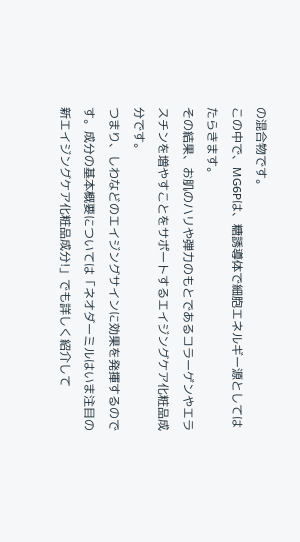の混合物です。
この中で、MG6Pは、糖誘導体で細胞エネルギー源としてはたらきます。
その結果、お肌のハリや弾力のもとであるコラーゲンやエラスチンを増やすことをサポートするエイジングケア化粧品成分です。
つまり、しわなどのエイジングサインに効果を発揮するのです。成分の基本概要については「ネオダーミルはいま注目の新エイジングケア化粧品成分!」でも詳しく紹介して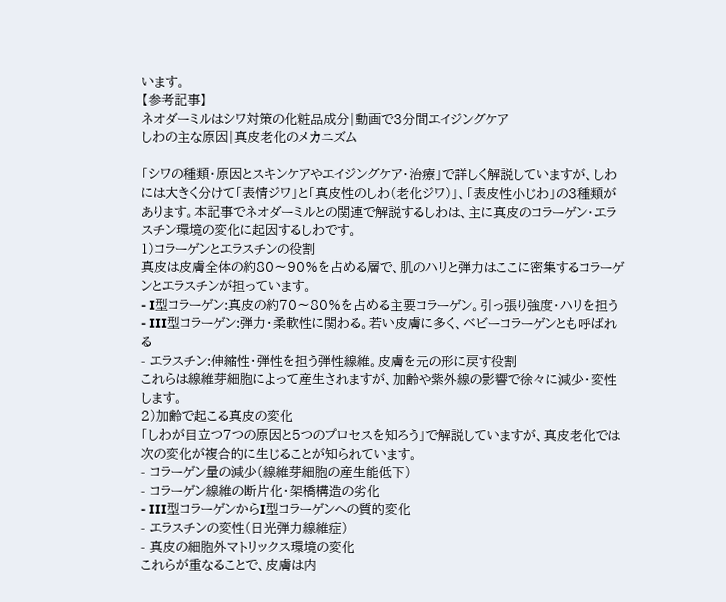います。
【参考記事】
ネオダーミルはシワ対策の化粧品成分|動画で3分間エイジングケア
しわの主な原因|真皮老化のメカニズム

「シワの種類・原因とスキンケアやエイジングケア・治療」で詳しく解説していますが、しわには大きく分けて「表情ジワ」と「真皮性のしわ(老化ジワ)」、「表皮性小じわ」の3種類があります。本記事でネオダーミルとの関連で解説するしわは、主に真皮のコラーゲン・エラスチン環境の変化に起因するしわです。
1)コラーゲンとエラスチンの役割
真皮は皮膚全体の約80〜90%を占める層で、肌のハリと弾力はここに密集するコラーゲンとエラスチンが担っています。
- I型コラーゲン:真皮の約70〜80%を占める主要コラーゲン。引っ張り強度・ハリを担う
- III型コラーゲン:弾力・柔軟性に関わる。若い皮膚に多く、ベビーコラーゲンとも呼ばれる
- エラスチン:伸縮性・弾性を担う弾性線維。皮膚を元の形に戻す役割
これらは線維芽細胞によって産生されますが、加齢や紫外線の影響で徐々に減少・変性します。
2)加齢で起こる真皮の変化
「しわが目立つ7つの原因と5つのプロセスを知ろう」で解説していますが、真皮老化では次の変化が複合的に生じることが知られています。
- コラーゲン量の減少(線維芽細胞の産生能低下)
- コラーゲン線維の断片化・架橋構造の劣化
- III型コラーゲンからI型コラーゲンへの質的変化
- エラスチンの変性(日光弾力線維症)
- 真皮の細胞外マトリックス環境の変化
これらが重なることで、皮膚は内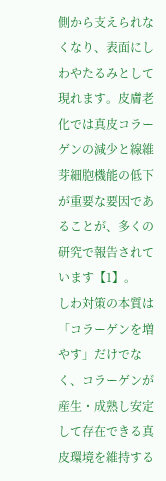側から支えられなくなり、表面にしわやたるみとして現れます。皮膚老化では真皮コラーゲンの減少と線維芽細胞機能の低下が重要な要因であることが、多くの研究で報告されています【1】。
しわ対策の本質は「コラーゲンを増やす」だけでなく、コラーゲンが産生・成熟し安定して存在できる真皮環境を維持する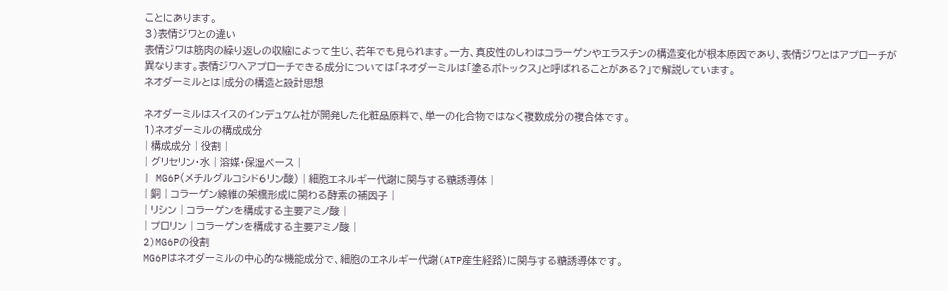ことにあります。
3)表情ジワとの違い
表情ジワは筋肉の繰り返しの収縮によって生じ、若年でも見られます。一方、真皮性のしわはコラーゲンやエラスチンの構造変化が根本原因であり、表情ジワとはアプローチが異なります。表情ジワへアプローチできる成分については「ネオダーミルは「塗るボトックス」と呼ばれることがある?」で解説しています。
ネオダーミルとは|成分の構造と設計思想

ネオダーミルはスイスのインデュケム社が開発した化粧品原料で、単一の化合物ではなく複数成分の複合体です。
1)ネオダーミルの構成成分
| 構成成分 | 役割 |
| グリセリン・水 | 溶媒・保湿ベース |
| MG6P(メチルグルコシド6リン酸) | 細胞エネルギー代謝に関与する糖誘導体 |
| 銅 | コラーゲン線維の架橋形成に関わる酵素の補因子 |
| リシン | コラーゲンを構成する主要アミノ酸 |
| プロリン | コラーゲンを構成する主要アミノ酸 |
2)MG6Pの役割
MG6Pはネオダーミルの中心的な機能成分で、細胞のエネルギー代謝(ATP産生経路)に関与する糖誘導体です。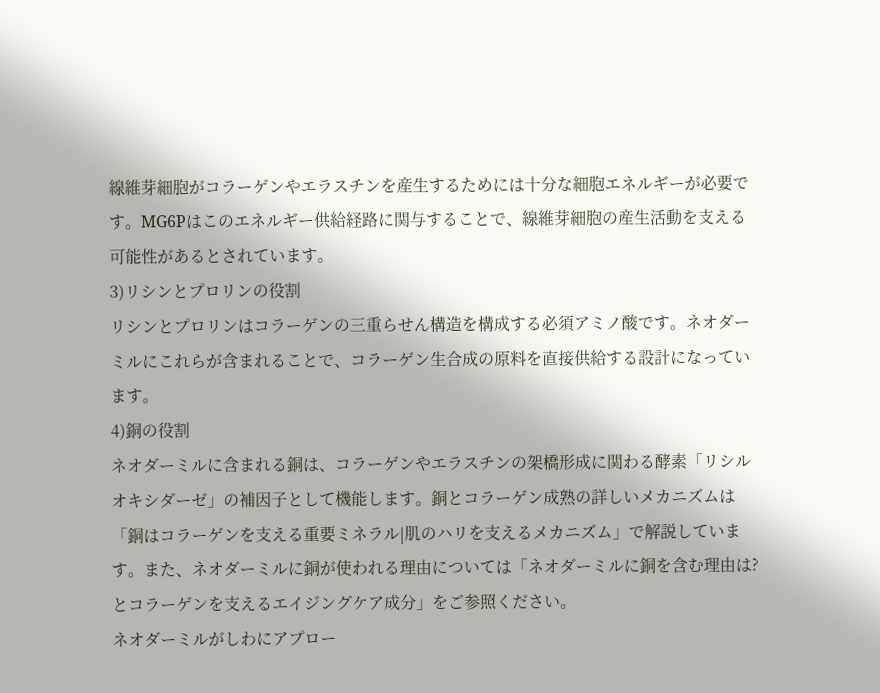線維芽細胞がコラーゲンやエラスチンを産生するためには十分な細胞エネルギーが必要です。MG6Pはこのエネルギー供給経路に関与することで、線維芽細胞の産生活動を支える可能性があるとされています。
3)リシンとプロリンの役割
リシンとプロリンはコラーゲンの三重らせん構造を構成する必須アミノ酸です。ネオダーミルにこれらが含まれることで、コラーゲン生合成の原料を直接供給する設計になっています。
4)銅の役割
ネオダーミルに含まれる銅は、コラーゲンやエラスチンの架橋形成に関わる酵素「リシルオキシダーゼ」の補因子として機能します。銅とコラーゲン成熟の詳しいメカニズムは「銅はコラーゲンを支える重要ミネラル|肌のハリを支えるメカニズム」で解説しています。また、ネオダーミルに銅が使われる理由については「ネオダーミルに銅を含む理由は?とコラーゲンを支えるエイジングケア成分」をご参照ください。
ネオダーミルがしわにアプロー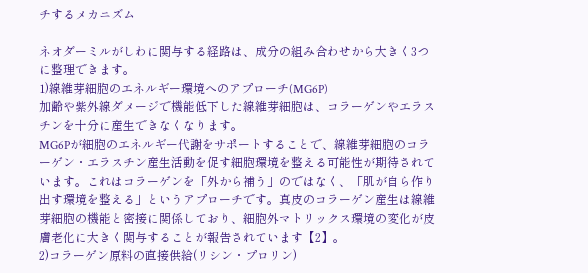チするメカニズム

ネオダーミルがしわに関与する経路は、成分の組み合わせから大きく3つに整理できます。
1)線維芽細胞のエネルギー環境へのアプローチ(MG6P)
加齢や紫外線ダメージで機能低下した線維芽細胞は、コラーゲンやエラスチンを十分に産生できなくなります。
MG6Pが細胞のエネルギー代謝をサポートすることで、線維芽細胞のコラーゲン・エラスチン産生活動を促す細胞環境を整える可能性が期待されています。これはコラーゲンを「外から補う」のではなく、「肌が自ら作り出す環境を整える」というアプローチです。真皮のコラーゲン産生は線維芽細胞の機能と密接に関係しており、細胞外マトリックス環境の変化が皮膚老化に大きく関与することが報告されています【2】。
2)コラーゲン原料の直接供給(リシン・プロリン)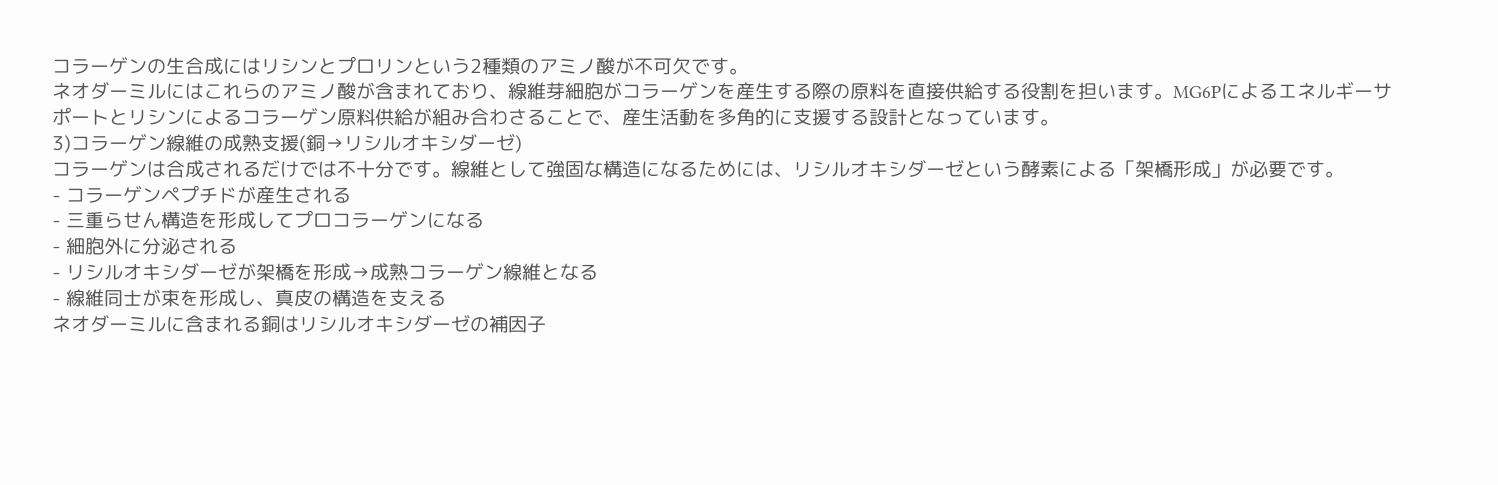コラーゲンの生合成にはリシンとプロリンという2種類のアミノ酸が不可欠です。
ネオダーミルにはこれらのアミノ酸が含まれており、線維芽細胞がコラーゲンを産生する際の原料を直接供給する役割を担います。MG6Pによるエネルギーサポートとリシンによるコラーゲン原料供給が組み合わさることで、産生活動を多角的に支援する設計となっています。
3)コラーゲン線維の成熟支援(銅→リシルオキシダーゼ)
コラーゲンは合成されるだけでは不十分です。線維として強固な構造になるためには、リシルオキシダーゼという酵素による「架橋形成」が必要です。
- コラーゲンペプチドが産生される
- 三重らせん構造を形成してプロコラーゲンになる
- 細胞外に分泌される
- リシルオキシダーゼが架橋を形成→成熟コラーゲン線維となる
- 線維同士が束を形成し、真皮の構造を支える
ネオダーミルに含まれる銅はリシルオキシダーゼの補因子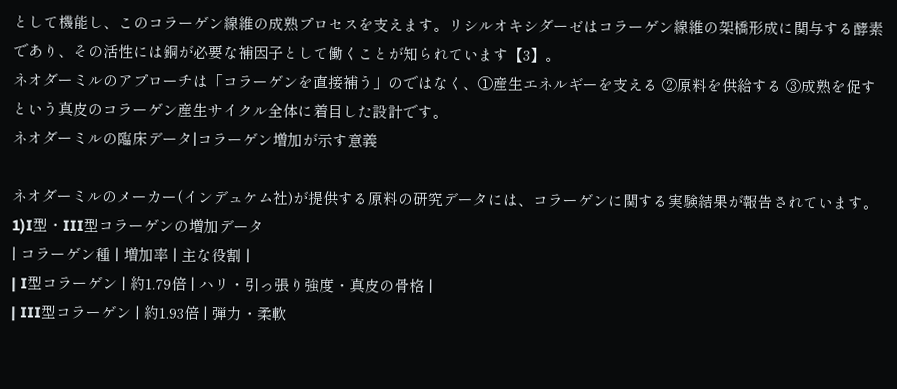として機能し、このコラーゲン線維の成熟プロセスを支えます。リシルオキシダーゼはコラーゲン線維の架橋形成に関与する酵素であり、その活性には銅が必要な補因子として働くことが知られています【3】。
ネオダーミルのアプローチは「コラーゲンを直接補う」のではなく、①産生エネルギーを支える ②原料を供給する ③成熟を促す という真皮のコラーゲン産生サイクル全体に着目した設計です。
ネオダーミルの臨床データ|コラーゲン増加が示す意義

ネオダーミルのメーカー(インデュケム社)が提供する原料の研究データには、コラーゲンに関する実験結果が報告されています。
1)I型・III型コラーゲンの増加データ
| コラーゲン種 | 増加率 | 主な役割 |
| I型コラーゲン | 約1.79倍 | ハリ・引っ張り強度・真皮の骨格 |
| III型コラーゲン | 約1.93倍 | 弾力・柔軟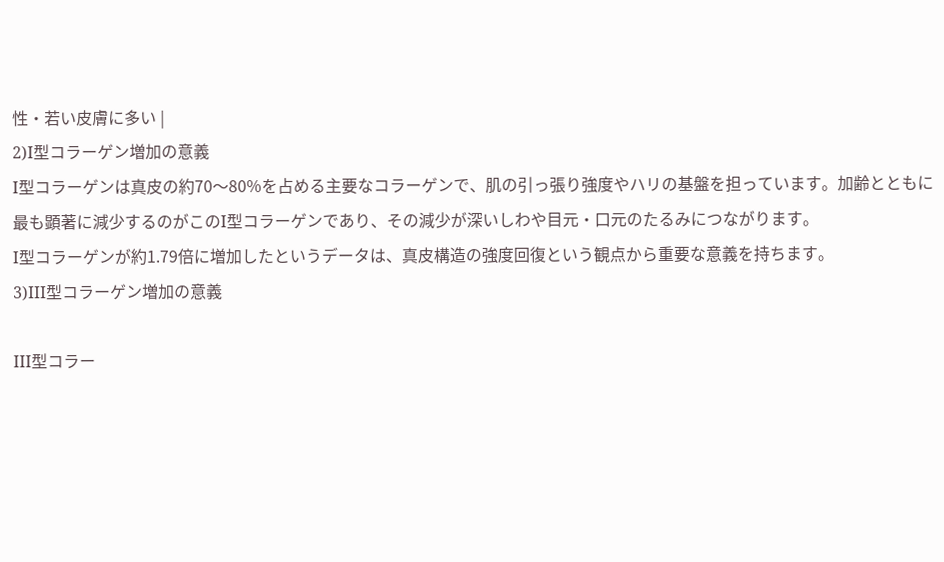性・若い皮膚に多い |
2)I型コラーゲン増加の意義
I型コラーゲンは真皮の約70〜80%を占める主要なコラーゲンで、肌の引っ張り強度やハリの基盤を担っています。加齢とともに最も顕著に減少するのがこのI型コラーゲンであり、その減少が深いしわや目元・口元のたるみにつながります。
I型コラーゲンが約1.79倍に増加したというデータは、真皮構造の強度回復という観点から重要な意義を持ちます。
3)III型コラーゲン増加の意義

III型コラー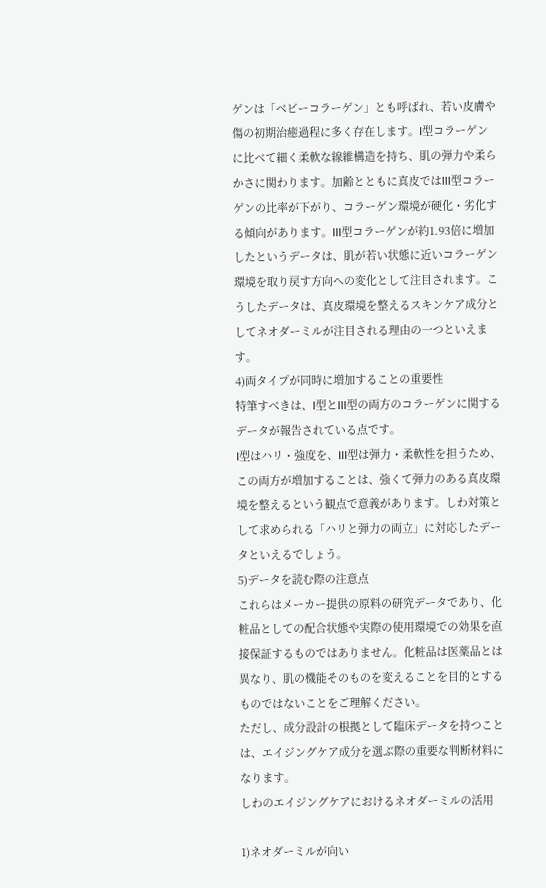ゲンは「ベビーコラーゲン」とも呼ばれ、若い皮膚や傷の初期治癒過程に多く存在します。I型コラーゲンに比べて細く柔軟な線維構造を持ち、肌の弾力や柔らかさに関わります。加齢とともに真皮ではIII型コラーゲンの比率が下がり、コラーゲン環境が硬化・劣化する傾向があります。III型コラーゲンが約1.93倍に増加したというデータは、肌が若い状態に近いコラーゲン環境を取り戻す方向への変化として注目されます。こうしたデータは、真皮環境を整えるスキンケア成分としてネオダーミルが注目される理由の一つといえます。
4)両タイプが同時に増加することの重要性
特筆すべきは、I型とIII型の両方のコラーゲンに関するデータが報告されている点です。
I型はハリ・強度を、III型は弾力・柔軟性を担うため、この両方が増加することは、強くて弾力のある真皮環境を整えるという観点で意義があります。しわ対策として求められる「ハリと弾力の両立」に対応したデータといえるでしょう。
5)データを読む際の注意点
これらはメーカー提供の原料の研究データであり、化粧品としての配合状態や実際の使用環境での効果を直接保証するものではありません。化粧品は医薬品とは異なり、肌の機能そのものを変えることを目的とするものではないことをご理解ください。
ただし、成分設計の根拠として臨床データを持つことは、エイジングケア成分を選ぶ際の重要な判断材料になります。
しわのエイジングケアにおけるネオダーミルの活用

1)ネオダーミルが向い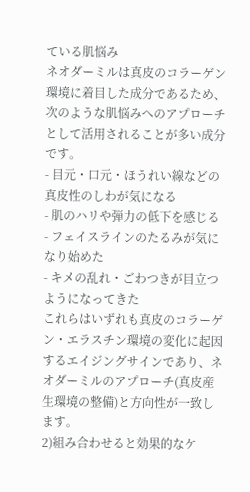ている肌悩み
ネオダーミルは真皮のコラーゲン環境に着目した成分であるため、次のような肌悩みへのアプローチとして活用されることが多い成分です。
- 目元・口元・ほうれい線などの真皮性のしわが気になる
- 肌のハリや弾力の低下を感じる
- フェイスラインのたるみが気になり始めた
- キメの乱れ・ごわつきが目立つようになってきた
これらはいずれも真皮のコラーゲン・エラスチン環境の変化に起因するエイジングサインであり、ネオダーミルのアプローチ(真皮産生環境の整備)と方向性が一致します。
2)組み合わせると効果的なケ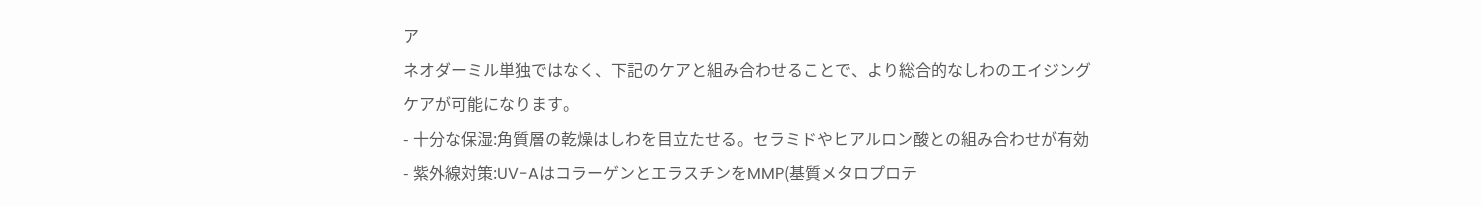ア
ネオダーミル単独ではなく、下記のケアと組み合わせることで、より総合的なしわのエイジングケアが可能になります。
- 十分な保湿:角質層の乾燥はしわを目立たせる。セラミドやヒアルロン酸との組み合わせが有効
- 紫外線対策:UV-AはコラーゲンとエラスチンをMMP(基質メタロプロテ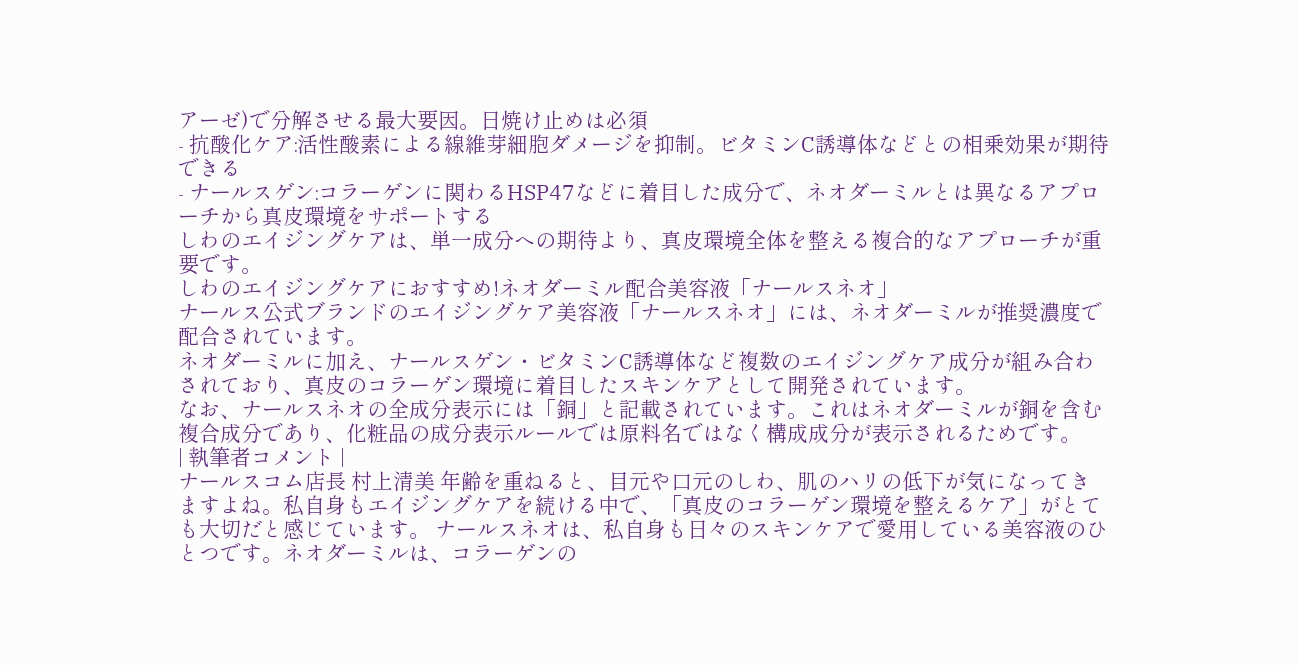アーゼ)で分解させる最大要因。日焼け止めは必須
- 抗酸化ケア:活性酸素による線維芽細胞ダメージを抑制。ビタミンC誘導体などとの相乗効果が期待できる
- ナールスゲン:コラーゲンに関わるHSP47などに着目した成分で、ネオダーミルとは異なるアプローチから真皮環境をサポートする
しわのエイジングケアは、単一成分への期待より、真皮環境全体を整える複合的なアプローチが重要です。
しわのエイジングケアにおすすめ!ネオダーミル配合美容液「ナールスネオ」
ナールス公式ブランドのエイジングケア美容液「ナールスネオ」には、ネオダーミルが推奨濃度で配合されています。
ネオダーミルに加え、ナールスゲン・ビタミンC誘導体など複数のエイジングケア成分が組み合わされており、真皮のコラーゲン環境に着目したスキンケアとして開発されています。
なお、ナールスネオの全成分表示には「銅」と記載されています。これはネオダーミルが銅を含む複合成分であり、化粧品の成分表示ルールでは原料名ではなく構成成分が表示されるためです。
| 執筆者コメント |
ナールスコム店長 村上清美 年齢を重ねると、目元や口元のしわ、肌のハリの低下が気になってきますよね。私自身もエイジングケアを続ける中で、「真皮のコラーゲン環境を整えるケア」がとても大切だと感じています。 ナールスネオは、私自身も日々のスキンケアで愛用している美容液のひとつです。ネオダーミルは、コラーゲンの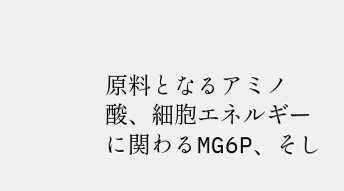原料となるアミノ酸、細胞エネルギーに関わるMG6P、そし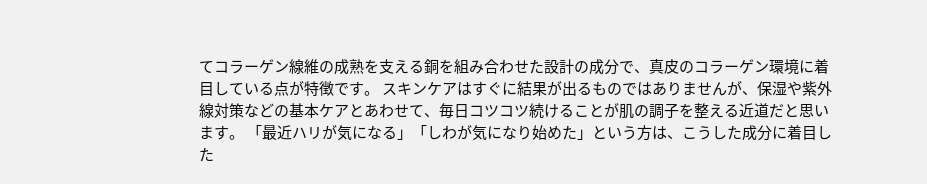てコラーゲン線維の成熟を支える銅を組み合わせた設計の成分で、真皮のコラーゲン環境に着目している点が特徴です。 スキンケアはすぐに結果が出るものではありませんが、保湿や紫外線対策などの基本ケアとあわせて、毎日コツコツ続けることが肌の調子を整える近道だと思います。 「最近ハリが気になる」「しわが気になり始めた」という方は、こうした成分に着目した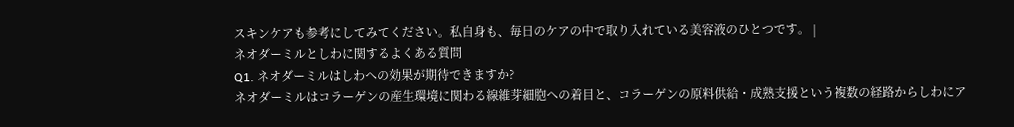スキンケアも参考にしてみてください。私自身も、毎日のケアの中で取り入れている美容液のひとつです。 |
ネオダーミルとしわに関するよくある質問
Q1. ネオダーミルはしわへの効果が期待できますか?
ネオダーミルはコラーゲンの産生環境に関わる線維芽細胞への着目と、コラーゲンの原料供給・成熟支援という複数の経路からしわにア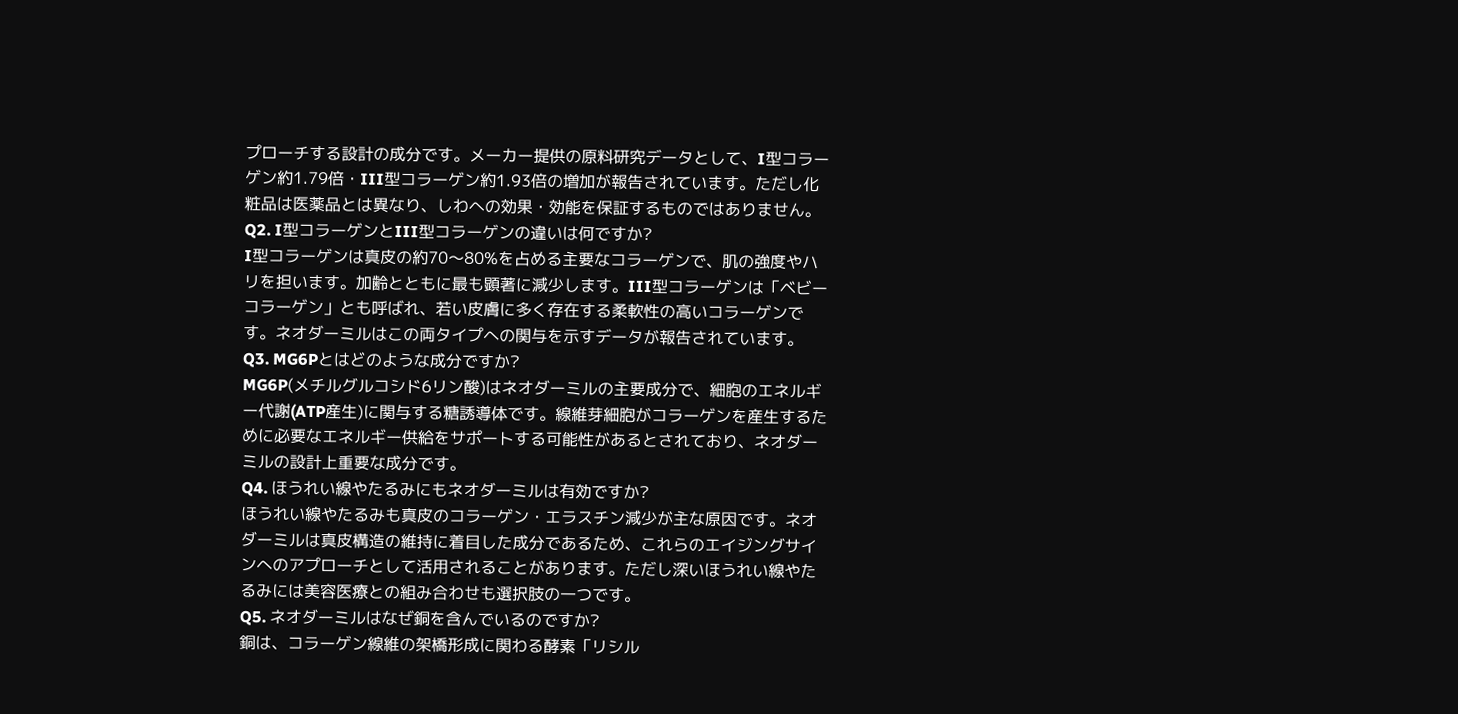プローチする設計の成分です。メーカー提供の原料研究データとして、I型コラーゲン約1.79倍・III型コラーゲン約1.93倍の増加が報告されています。ただし化粧品は医薬品とは異なり、しわへの効果・効能を保証するものではありません。
Q2. I型コラーゲンとIII型コラーゲンの違いは何ですか?
I型コラーゲンは真皮の約70〜80%を占める主要なコラーゲンで、肌の強度やハリを担います。加齢とともに最も顕著に減少します。III型コラーゲンは「ベビーコラーゲン」とも呼ばれ、若い皮膚に多く存在する柔軟性の高いコラーゲンです。ネオダーミルはこの両タイプへの関与を示すデータが報告されています。
Q3. MG6Pとはどのような成分ですか?
MG6P(メチルグルコシド6リン酸)はネオダーミルの主要成分で、細胞のエネルギー代謝(ATP産生)に関与する糖誘導体です。線維芽細胞がコラーゲンを産生するために必要なエネルギー供給をサポートする可能性があるとされており、ネオダーミルの設計上重要な成分です。
Q4. ほうれい線やたるみにもネオダーミルは有効ですか?
ほうれい線やたるみも真皮のコラーゲン・エラスチン減少が主な原因です。ネオダーミルは真皮構造の維持に着目した成分であるため、これらのエイジングサインへのアプローチとして活用されることがあります。ただし深いほうれい線やたるみには美容医療との組み合わせも選択肢の一つです。
Q5. ネオダーミルはなぜ銅を含んでいるのですか?
銅は、コラーゲン線維の架橋形成に関わる酵素「リシル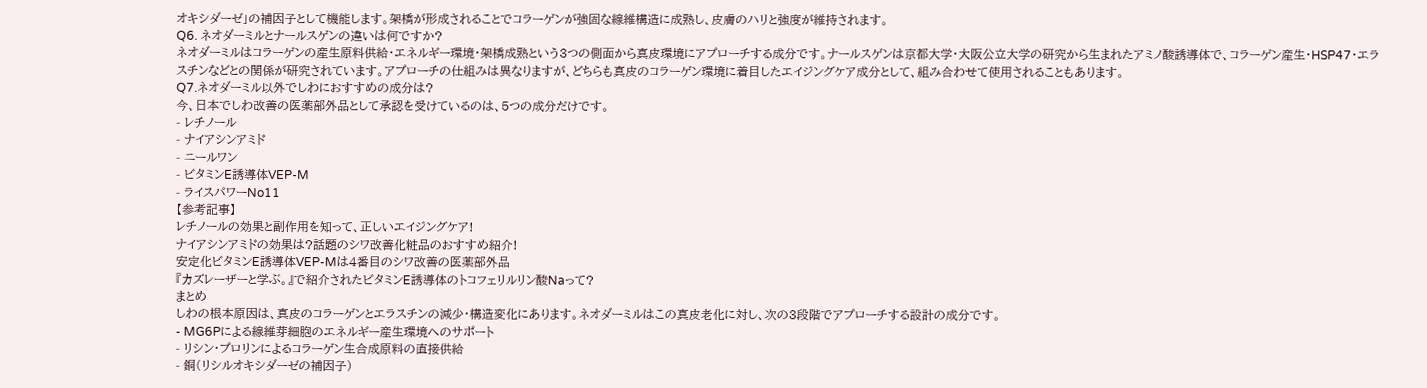オキシダーゼ」の補因子として機能します。架橋が形成されることでコラーゲンが強固な線維構造に成熟し、皮膚のハリと強度が維持されます。
Q6. ネオダーミルとナールスゲンの違いは何ですか?
ネオダーミルはコラーゲンの産生原料供給・エネルギー環境・架橋成熟という3つの側面から真皮環境にアプローチする成分です。ナールスゲンは京都大学・大阪公立大学の研究から生まれたアミノ酸誘導体で、コラーゲン産生・HSP47・エラスチンなどとの関係が研究されています。アプローチの仕組みは異なりますが、どちらも真皮のコラーゲン環境に着目したエイジングケア成分として、組み合わせて使用されることもあります。
Q7.ネオダーミル以外でしわにおすすめの成分は?
今、日本でしわ改善の医薬部外品として承認を受けているのは、5つの成分だけです。
- レチノール
- ナイアシンアミド
- ニールワン
- ビタミンE誘導体VEP-M
- ライスパワーNo11
【参考記事】
レチノールの効果と副作用を知って、正しいエイジングケア!
ナイアシンアミドの効果は?話題のシワ改善化粧品のおすすめ紹介!
安定化ビタミンE誘導体VEP-Mは4番目のシワ改善の医薬部外品
『カズレーザーと学ぶ。』で紹介されたビタミンE誘導体のトコフェリルリン酸Naって?
まとめ
しわの根本原因は、真皮のコラーゲンとエラスチンの減少・構造変化にあります。ネオダーミルはこの真皮老化に対し、次の3段階でアプローチする設計の成分です。
- MG6Pによる線維芽細胞のエネルギー産生環境へのサポート
- リシン・プロリンによるコラーゲン生合成原料の直接供給
- 銅(リシルオキシダーゼの補因子)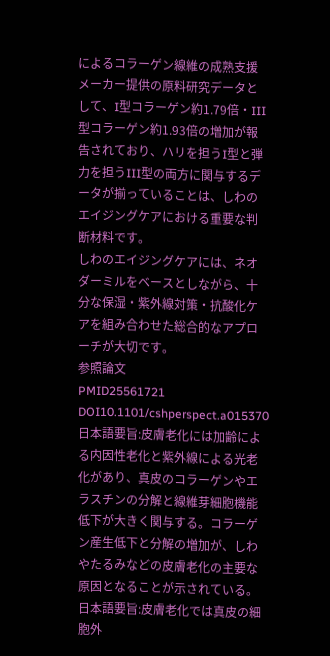によるコラーゲン線維の成熟支援
メーカー提供の原料研究データとして、I型コラーゲン約1.79倍・III型コラーゲン約1.93倍の増加が報告されており、ハリを担うI型と弾力を担うIII型の両方に関与するデータが揃っていることは、しわのエイジングケアにおける重要な判断材料です。
しわのエイジングケアには、ネオダーミルをベースとしながら、十分な保湿・紫外線対策・抗酸化ケアを組み合わせた総合的なアプローチが大切です。
参照論文
PMID25561721 DOI10.1101/cshperspect.a015370
日本語要旨:皮膚老化には加齢による内因性老化と紫外線による光老化があり、真皮のコラーゲンやエラスチンの分解と線維芽細胞機能低下が大きく関与する。コラーゲン産生低下と分解の増加が、しわやたるみなどの皮膚老化の主要な原因となることが示されている。
日本語要旨:皮膚老化では真皮の細胞外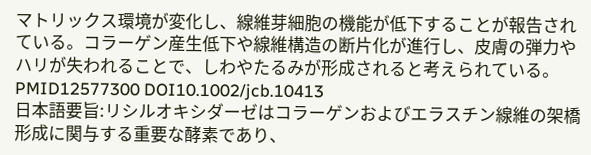マトリックス環境が変化し、線維芽細胞の機能が低下することが報告されている。コラーゲン産生低下や線維構造の断片化が進行し、皮膚の弾力やハリが失われることで、しわやたるみが形成されると考えられている。
PMID12577300 DOI10.1002/jcb.10413
日本語要旨:リシルオキシダーゼはコラーゲンおよびエラスチン線維の架橋形成に関与する重要な酵素であり、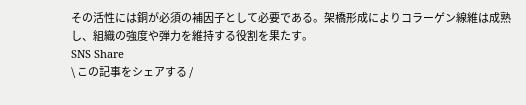その活性には銅が必須の補因子として必要である。架橋形成によりコラーゲン線維は成熟し、組織の強度や弾力を維持する役割を果たす。
SNS Share
\ この記事をシェアする /